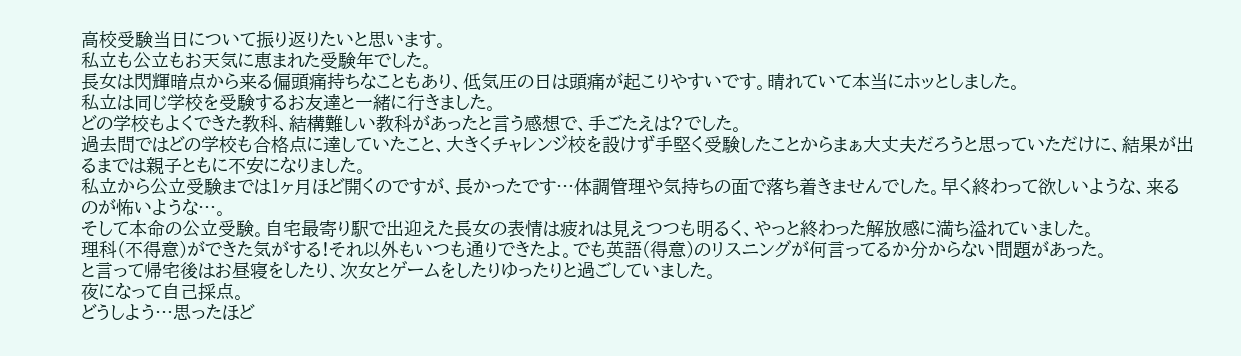高校受験当日について振り返りたいと思います。
私立も公立もお天気に恵まれた受験年でした。
長女は閃輝暗点から来る偏頭痛持ちなこともあり、低気圧の日は頭痛が起こりやすいです。晴れていて本当にホッとしました。
私立は同じ学校を受験するお友達と一緒に行きました。
どの学校もよくできた教科、結構難しい教科があったと言う感想で、手ごたえは?でした。
過去問ではどの学校も合格点に達していたこと、大きくチャレンジ校を設けず手堅く受験したことからまぁ大丈夫だろうと思っていただけに、結果が出るまでは親子ともに不安になりました。
私立から公立受験までは1ヶ月ほど開くのですが、長かったです…体調管理や気持ちの面で落ち着きませんでした。早く終わって欲しいような、来るのが怖いような…。
そして本命の公立受験。自宅最寄り駅で出迎えた長女の表情は疲れは見えつつも明るく、やっと終わった解放感に満ち溢れていました。
理科(不得意)ができた気がする!それ以外もいつも通りできたよ。でも英語(得意)のリスニングが何言ってるか分からない問題があった。
と言って帰宅後はお昼寝をしたり、次女とゲームをしたりゆったりと過ごしていました。
夜になって自己採点。
どうしよう…思ったほど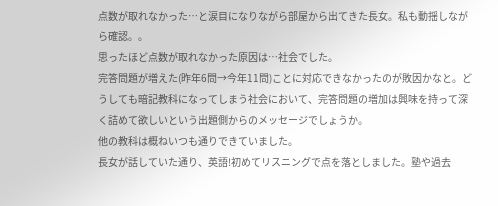点数が取れなかった…と涙目になりながら部屋から出てきた長女。私も動揺しながら確認。。
思ったほど点数が取れなかった原因は…社会でした。
完答問題が増えた(昨年6問→今年11問)ことに対応できなかったのが敗因かなと。どうしても暗記教科になってしまう社会において、完答問題の増加は興味を持って深く詰めて欲しいという出題側からのメッセージでしょうか。
他の教科は概ねいつも通りできていました。
長女が話していた通り、英語!初めてリスニングで点を落としました。塾や過去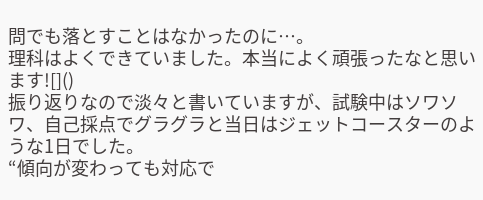問でも落とすことはなかったのに…。
理科はよくできていました。本当によく頑張ったなと思います![]()
振り返りなので淡々と書いていますが、試験中はソワソワ、自己採点でグラグラと当日はジェットコースターのような1日でした。
“傾向が変わっても対応で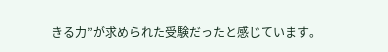きる力”が求められた受験だったと感じています。